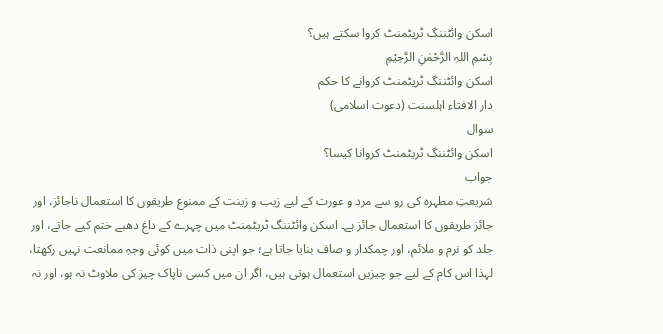اسکن وائٹننگ ٹریٹمنٹ کروا سکتے ہیں؟
بِسْمِ اللہِ الرَّحْمٰنِ الرَّحِيْمِ
اسکن وائٹننگ ٹریٹمنٹ کروانے کا حکم
دار الافتاء اہلسنت (دعوت اسلامی)
سوال
اسکن وائٹننگ ٹریٹمنٹ کروانا کیسا؟
جواب
شریعتِ مطہرہ کی رو سے مرد و عورت کے لیے زیب و زینت کے ممنوع طریقوں کا استعمال ناجائز، اور جائز طریقوں کا استعمال جائز ہے۔ اسکن وائٹننگ ٹریٹمنٹ میں چہرے کے داغ دھبے ختم کیے جاتے، اور جلد کو نرم و ملائم، اور چمکدار و صاف بنایا جاتا ہے؛ جو اپنی ذات میں کوئی وجہِ ممانعت نہیں رکھتا، لہذا اس کام کے لیے جو چیزیں استعمال ہوتی ہیں، اگر ان میں کسی ناپاک چیز کی ملاوٹ نہ ہو، اور نہ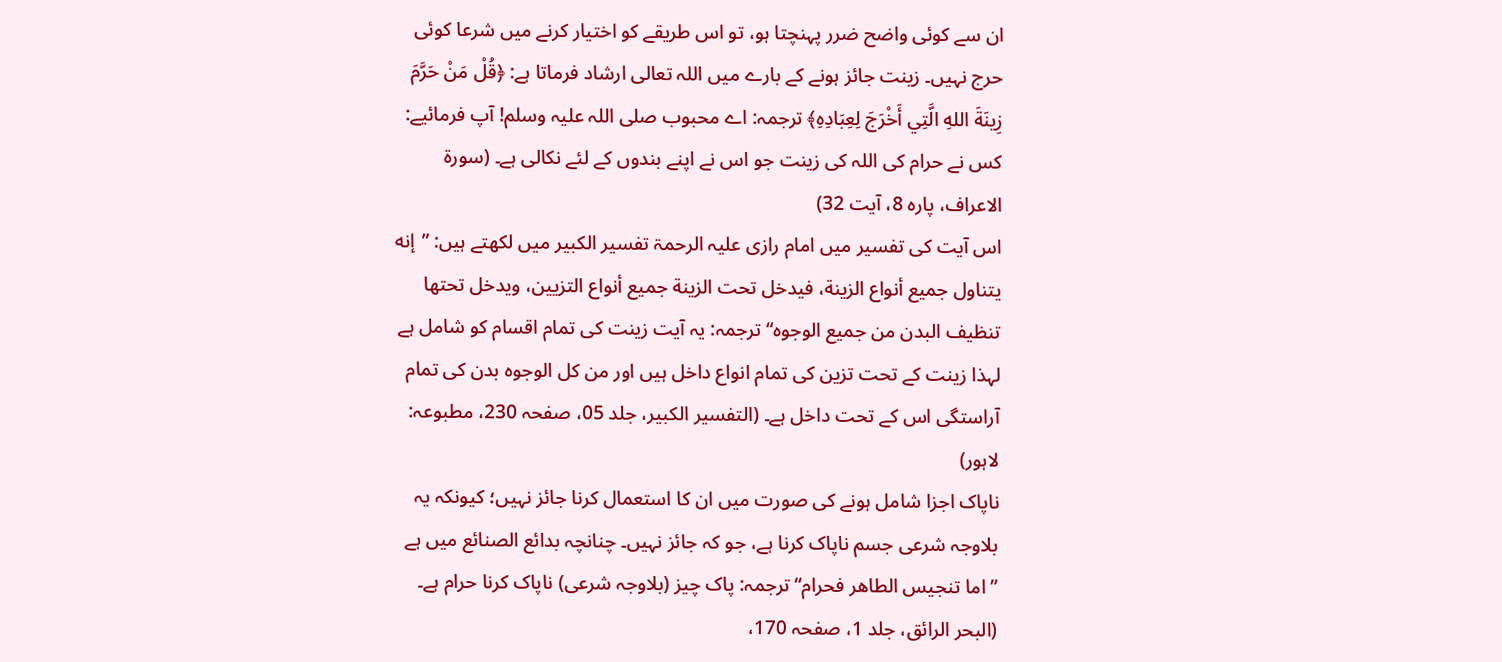ان سے کوئی واضح ضرر پہنچتا ہو، تو اس طریقے کو اختیار کرنے میں شرعا کوئی حرج نہیں۔ زینت جائز ہونے کے بارے میں اللہ تعالی ارشاد فرماتا ہے: ﴿قُلْ مَنْ حَرَّمَ زِينَةَ اللهِ الَّتِي أَخْرَجَ لِعِبَادِهِ﴾ ترجمہ: اے محبوب صلی اللہ علیہ وسلم! آپ فرمائیے: کس نے حرام کی اللہ کی زینت جو اس نے اپنے بندوں کے لئے نکالی ہے۔ (سورۃ الاعراف، پارہ 8، آیت 32)
اس آیت کی تفسیر میں امام رازی علیہ الرحمۃ تفسیر الکبیر میں لکھتے ہیں: ”إنه يتناول جميع أنواع الزينة، فيدخل تحت الزينة جميع أنواع التزيين، ويدخل تحتها تنظيف البدن من جميع الوجوه“ ترجمہ: یہ آیت زینت کی تمام اقسام کو شامل ہے لہذا زینت کے تحت تزین کی تمام انواع داخل ہیں اور من کل الوجوہ بدن کی تمام آراستگی اس کے تحت داخل ہے۔ (التفسير الكبير، جلد 05، صفحہ 230، مطبوعہ: لاہور)
ناپاک اجزا شامل ہونے کی صورت میں ان کا استعمال کرنا جائز نہیں؛ کیونکہ یہ بلاوجہ شرعی جسم ناپاک کرنا ہے، جو کہ جائز نہیں۔ چنانچہ بدائع الصنائع میں ہے ”اما تنجیس الطاھر فحرام“ ترجمہ: پاک چیز (بلاوجہ شرعی) ناپاک کرنا حرام ہے۔ (البحر الرائق، جلد 1، صفحہ 170،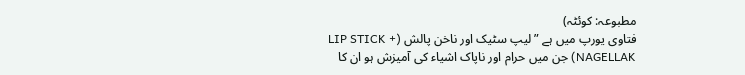مطبوعہ: کوئٹہ)
فتاوی یورپ میں ہے ”لیپ سٹیک اور ناخن پالش (LIP STICK + NAGELLAK) جن میں حرام اور ناپاک اشیاء کی آمیزش ہو ان کا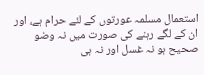استعمال مسلمہ عورتوں کے لئے حرام ہے، اور ان کے لگے رہنے کی صورت میں نہ وضو صحیح ہو نہ غسل اور نہ ہی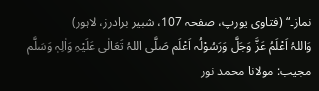نماز۔“ (فتاوی یورپ، صفحہ 107، شبیر برادرز، لاہور)
وَاللہُ اَعْلَمُ عَزَّ وَجَلَّ وَرَسُوْلُہ اَعْلَم صَلَّی اللہُ تَعَالٰی عَلَیْہِ وَاٰلِہٖ وَسَلَّم
مجیب: مولانا محمد نور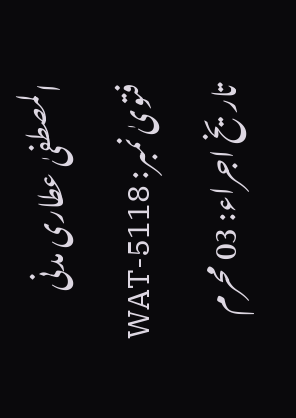المصطفیٰ عطاری مدنی
فتویٰ نمبر: WAT-5118
تاریخ اجراء: 03 محرم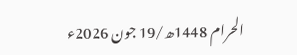الحرام 1448ھ/19 جون 2026ء